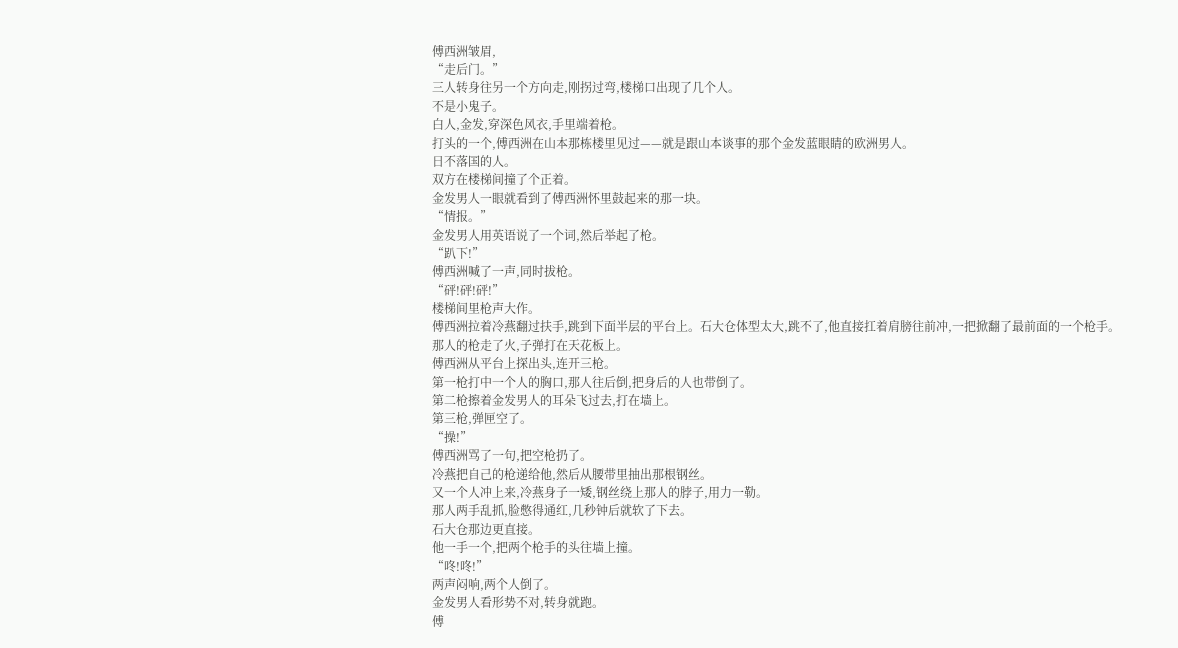傅西洲皱眉,
“走后门。”
三人转身往另一个方向走,刚拐过弯,楼梯口出现了几个人。
不是小鬼子。
白人,金发,穿深色风衣,手里端着枪。
打头的一个,傅西洲在山本那栋楼里见过——就是跟山本谈事的那个金发蓝眼睛的欧洲男人。
日不落国的人。
双方在楼梯间撞了个正着。
金发男人一眼就看到了傅西洲怀里鼓起来的那一块。
“情报。”
金发男人用英语说了一个词,然后举起了枪。
“趴下!”
傅西洲喊了一声,同时拔枪。
“砰!砰!砰!”
楼梯间里枪声大作。
傅西洲拉着冷燕翻过扶手,跳到下面半层的平台上。石大仓体型太大,跳不了,他直接扛着肩膀往前冲,一把掀翻了最前面的一个枪手。
那人的枪走了火,子弹打在天花板上。
傅西洲从平台上探出头,连开三枪。
第一枪打中一个人的胸口,那人往后倒,把身后的人也带倒了。
第二枪擦着金发男人的耳朵飞过去,打在墙上。
第三枪,弹匣空了。
“操!”
傅西洲骂了一句,把空枪扔了。
冷燕把自己的枪递给他,然后从腰带里抽出那根钢丝。
又一个人冲上来,冷燕身子一矮,钢丝绕上那人的脖子,用力一勒。
那人两手乱抓,脸憋得通红,几秒钟后就软了下去。
石大仓那边更直接。
他一手一个,把两个枪手的头往墙上撞。
“咚!咚!”
两声闷响,两个人倒了。
金发男人看形势不对,转身就跑。
傅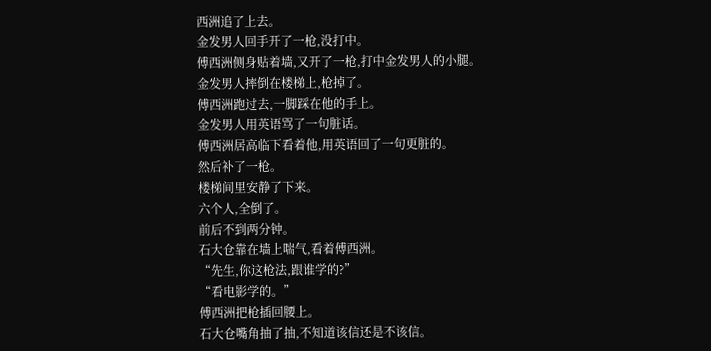西洲追了上去。
金发男人回手开了一枪,没打中。
傅西洲侧身贴着墙,又开了一枪,打中金发男人的小腿。
金发男人摔倒在楼梯上,枪掉了。
傅西洲跑过去,一脚踩在他的手上。
金发男人用英语骂了一句脏话。
傅西洲居高临下看着他,用英语回了一句更脏的。
然后补了一枪。
楼梯间里安静了下来。
六个人,全倒了。
前后不到两分钟。
石大仓靠在墙上喘气,看着傅西洲。
“先生,你这枪法,跟谁学的?”
“看电影学的。”
傅西洲把枪插回腰上。
石大仓嘴角抽了抽,不知道该信还是不该信。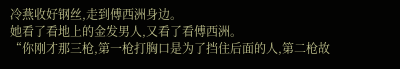冷燕收好钢丝,走到傅西洲身边。
她看了看地上的金发男人,又看了看傅西洲。
“你刚才那三枪,第一枪打胸口是为了挡住后面的人,第二枪故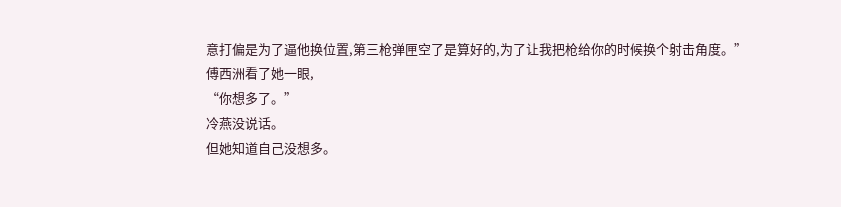意打偏是为了逼他换位置,第三枪弹匣空了是算好的,为了让我把枪给你的时候换个射击角度。”
傅西洲看了她一眼,
“你想多了。”
冷燕没说话。
但她知道自己没想多。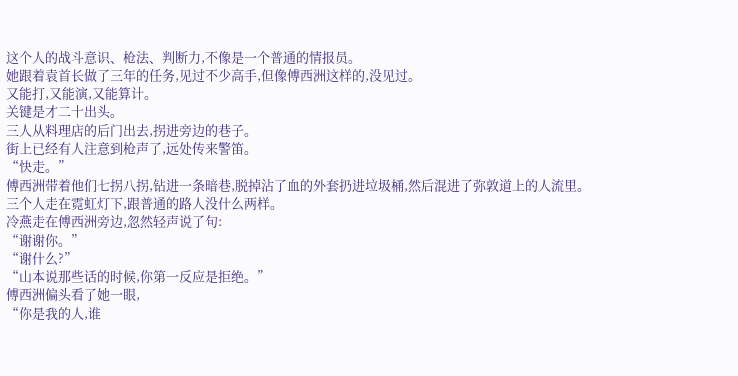这个人的战斗意识、枪法、判断力,不像是一个普通的情报员。
她跟着袁首长做了三年的任务,见过不少高手,但像傅西洲这样的,没见过。
又能打,又能演,又能算计。
关键是才二十出头。
三人从料理店的后门出去,拐进旁边的巷子。
街上已经有人注意到枪声了,远处传来警笛。
“快走。”
傅西洲带着他们七拐八拐,钻进一条暗巷,脱掉沾了血的外套扔进垃圾桶,然后混进了弥敦道上的人流里。
三个人走在霓虹灯下,跟普通的路人没什么两样。
冷燕走在傅西洲旁边,忽然轻声说了句:
“谢谢你。”
“谢什么?”
“山本说那些话的时候,你第一反应是拒绝。”
傅西洲偏头看了她一眼,
“你是我的人,谁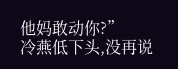他妈敢动你?”
冷燕低下头,没再说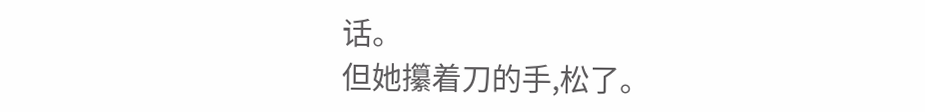话。
但她攥着刀的手,松了。